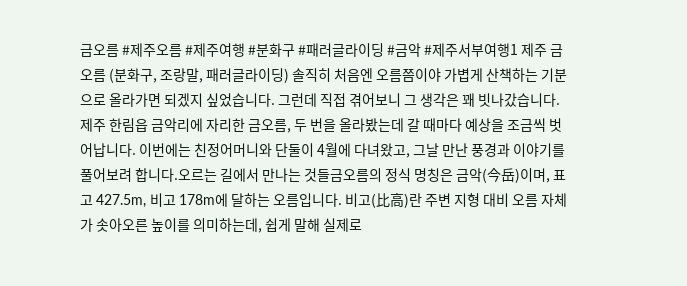금오름 #제주오름 #제주여행 #분화구 #패러글라이딩 #금악 #제주서부여행1 제주 금오름 (분화구, 조랑말, 패러글라이딩) 솔직히 처음엔 오름쯤이야 가볍게 산책하는 기분으로 올라가면 되겠지 싶었습니다. 그런데 직접 겪어보니 그 생각은 꽤 빗나갔습니다. 제주 한림읍 금악리에 자리한 금오름, 두 번을 올라봤는데 갈 때마다 예상을 조금씩 벗어납니다. 이번에는 친정어머니와 단둘이 4월에 다녀왔고, 그날 만난 풍경과 이야기를 풀어보려 합니다.오르는 길에서 만나는 것들금오름의 정식 명칭은 금악(今岳)이며, 표고 427.5m, 비고 178m에 달하는 오름입니다. 비고(比高)란 주변 지형 대비 오름 자체가 솟아오른 높이를 의미하는데, 쉽게 말해 실제로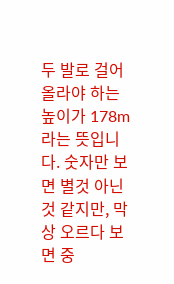두 발로 걸어 올라야 하는 높이가 178m라는 뜻입니다. 숫자만 보면 별것 아닌 것 같지만, 막상 오르다 보면 중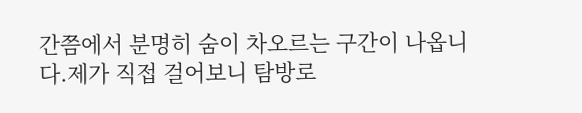간쯤에서 분명히 숨이 차오르는 구간이 나옵니다.제가 직접 걸어보니 탐방로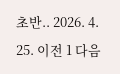초반.. 2026. 4. 25. 이전 1 다음